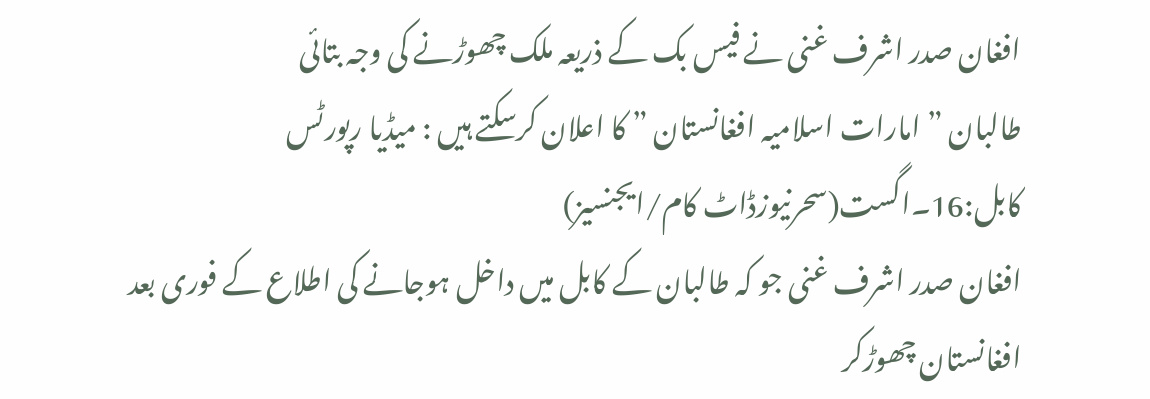افغان صدر اشرف غنی نے فیس بک کے ذریعہ ملک چھوڑنے کی وجہ بتائی
طالبان ” امارات اسلامیہ افغانستان ” کا اعلان کرسکتے ہیں : میڈیا رپورٹس
کابل:16۔اگست(سحرنیوزڈاٹ کام/ایجنسیز)
افغان صدر اشرف غنی جو کہ طالبان کے کابل میں داخل ہوجانے کی اطلاع کے فوری بعد افغانستان چھوڑکر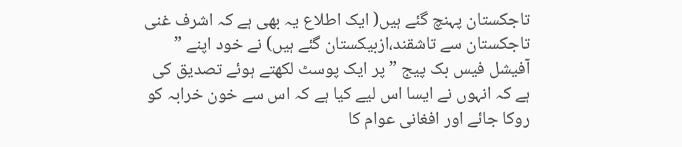تاجکستان پہنچ گئے ہیں( ایک اطلاع یہ بھی ہے کہ اشرف غنی تاجکستان سے تاشقند،ازبیکستان گئے ہیں) نے خود اپنے ” آفیشل فیس بک پیج ” پر ایک پوسٹ لکھتے ہوئے تصدیق کی ہے کہ انہوں نے ایسا اس لیے کیا ہے کہ اس سے خون خرابہ کو روکا جائے اور افغانی عوام کا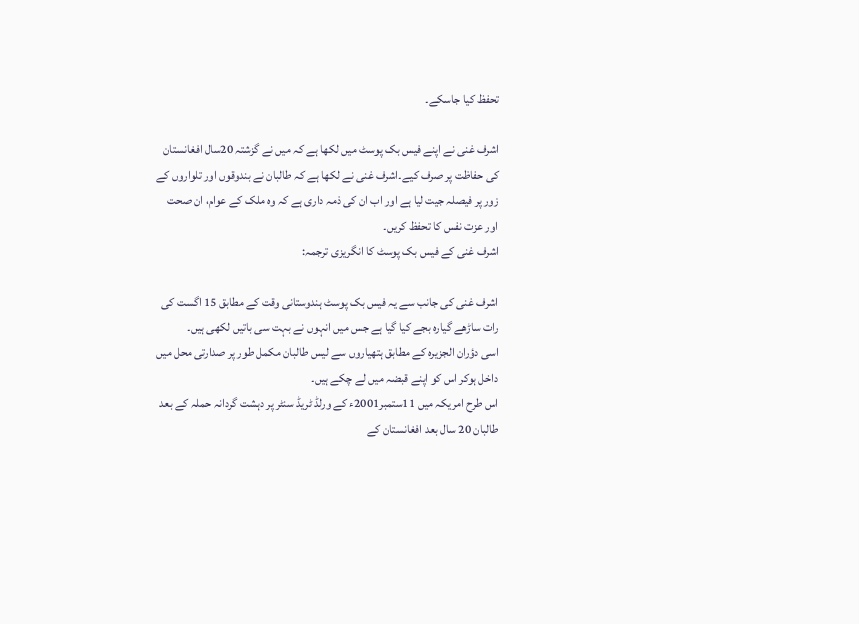تحفظ کیا جاسکے۔

اشرف غنی نے اپنے فیس بک پوسٹ میں لکھا ہے کہ میں نے گزشتہ 20سال افغانستان کی حفاظت پر صرف کیے۔اشرف غنی نے لکھا ہے کہ طالبان نے بندوقوں اور تلواروں کے زور پر فیصلہ جیت لیا ہے اور اب ان کی ذمہ داری ہے کہ وہ ملک کے عوام، ان صحت اور عزت نفس کا تحفظ کریں۔
اشرف غنی کے فیس بک پوسٹ کا انگریزی ترجمہ:

اشرف غنی کی جانب سے یہ فیس بک پوسٹ ہندوستانی وقت کے مطابق 15 اگست کی رات ساڑھے گیارہ بجے کیا گیا ہے جس میں انہوں نے بہت سی باتیں لکھی ہیں۔
اسی دؤران الجزیرہ کے مطابق ہتھیاروں سے لیس طالبان مکمل طور پر صدارتی محل میں داخل ہوکر اس کو اپنے قبضہ میں لے چکے ہیں۔
اس طرح امریکہ میں 11ستمبر2001ء کے ورلڈ ٹریڈ سنٹر پر دہشت گردانہ حملہ کے بعد طالبان 20 سال بعد افغانستان کے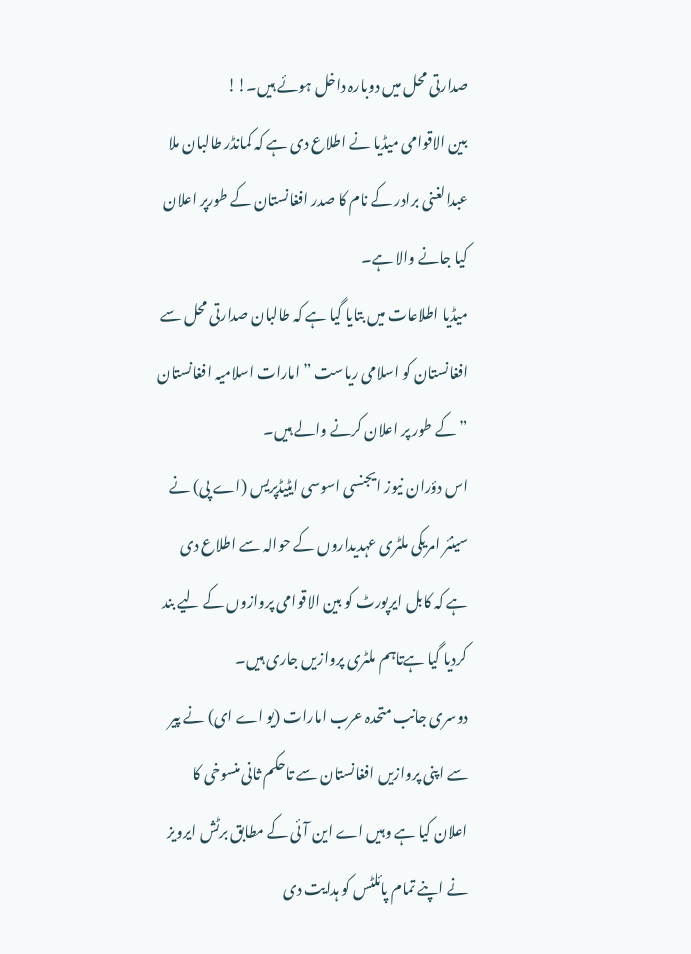صدارتی محل میں دوبارہ داخل ہوئے ہیں۔!!
بین الاقوامی میڈیا نے اطلاع دی ہے کہ کمانڈر طالبان ملا عبدالغنی برادر کے نام کا صدر افغانستان کے طورپر اعلان کیا جانے والا ہے۔
میڈیا اطلاعات میں بتایا گیا ہے کہ طالبان صدارتی محل سے افغانستان کو اسلامی ریاست ” امارات اسلامیہ افغانستان ” کے طور پر اعلان کرنے والے ہیں۔
اس دؤران نیوز ایجنسی اسوسی ایٹیڈپریس (اے پی) نے سینئر امریکی ملٹری عہدیداروں کے حوالہ سے اطلاع دی ہے کہ کابل ایرپورٹ کو بین الاقوامی پروازوں کے لیے بند کردیا گیا ہےتاہم ملٹری پروازیں جاری ہیں۔
دوسری جانب متحدہ عرب امارات (یو اے ای) نے پیر سے اپنی پروازیں افغانستان سے تاحکم ثانی منسوخی کا اعلان کیا ہے وہیں اے این آئی کے مطابق برٹش ایرویز نے اپنے تمام پائلٹس کو ہدایت دی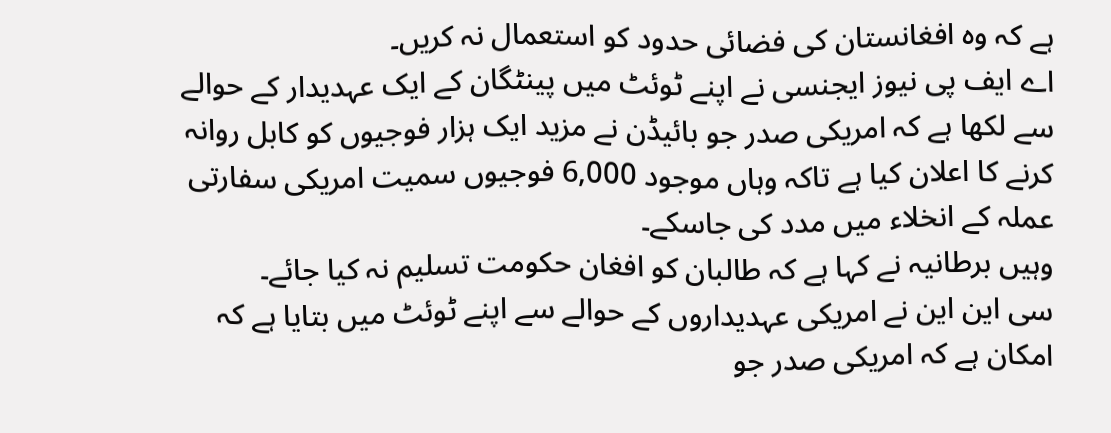ہے کہ وہ افغانستان کی فضائی حدود کو استعمال نہ کریں۔
اے ایف پی نیوز ایجنسی نے اپنے ٹوئٹ میں پینٹگان کے ایک عہدیدار کے حوالے سے لکھا ہے کہ امریکی صدر جو بائیڈن نے مزید ایک ہزار فوجیوں کو کابل روانہ کرنے کا اعلان کیا ہے تاکہ وہاں موجود 6,000 فوجیوں سمیت امریکی سفارتی عملہ کے انخلاء میں مدد کی جاسکے۔
وہیں برطانیہ نے کہا ہے کہ طالبان کو افغان حکومت تسلیم نہ کیا جائے۔
سی این این نے امریکی عہدیداروں کے حوالے سے اپنے ٹوئٹ میں بتایا ہے کہ امکان ہے کہ امریکی صدر جو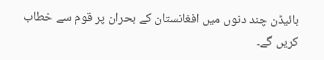بائیڈن چند دنوں میں افغانستان کے بحران پر قوم سے خطاب کریں گے۔